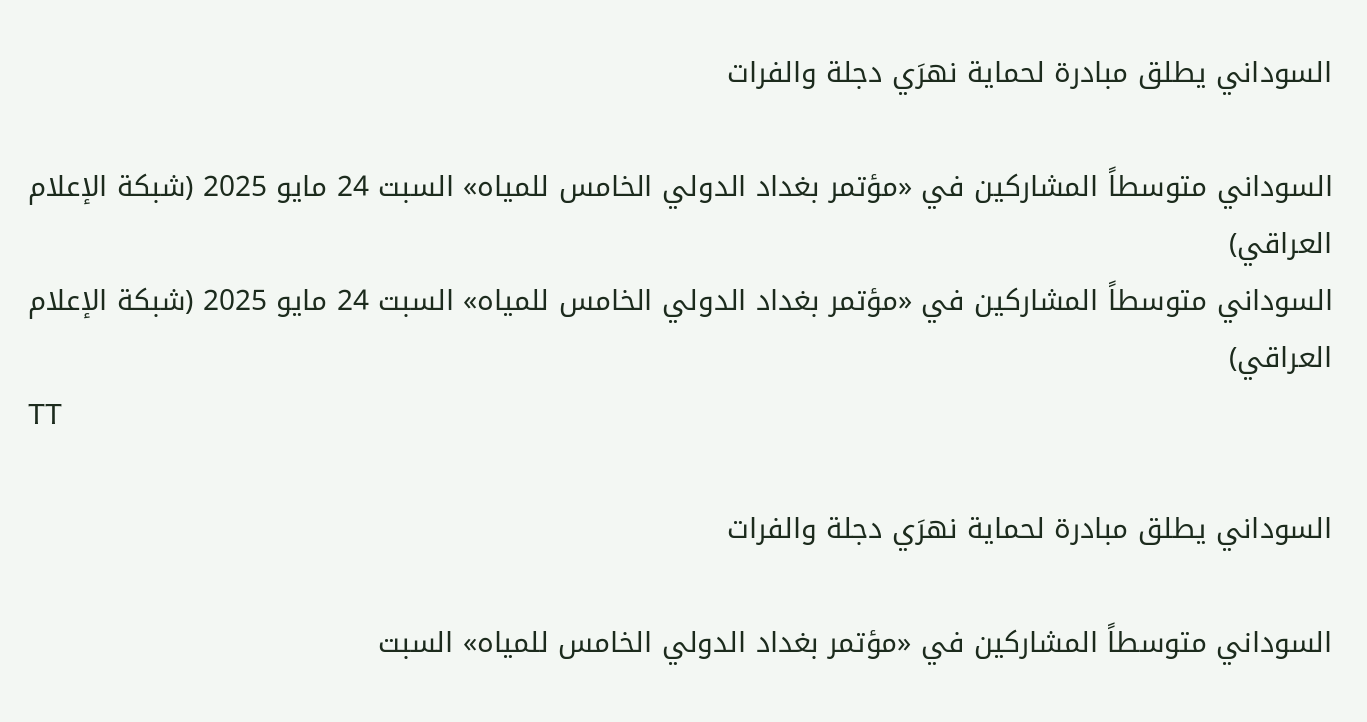السوداني يطلق مبادرة لحماية نهرَي دجلة والفرات

السوداني متوسطاً المشاركين في «مؤتمر بغداد الدولي الخامس للمياه» السبت 24 مايو 2025 (شبكة الإعلام العراقي)
السوداني متوسطاً المشاركين في «مؤتمر بغداد الدولي الخامس للمياه» السبت 24 مايو 2025 (شبكة الإعلام العراقي)
TT

السوداني يطلق مبادرة لحماية نهرَي دجلة والفرات

السوداني متوسطاً المشاركين في «مؤتمر بغداد الدولي الخامس للمياه» السبت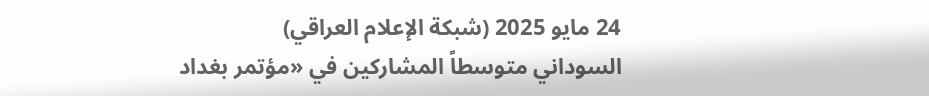24 مايو 2025 (شبكة الإعلام العراقي)
السوداني متوسطاً المشاركين في «مؤتمر بغداد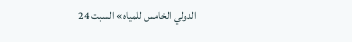الدولي الخامس للمياه» السبت 24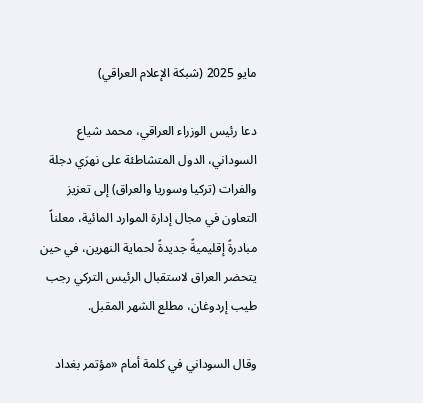مايو 2025 (شبكة الإعلام العراقي)

دعا رئيس الوزراء العراقي، محمد شياع السوداني، الدول المتشاطئة على نهرَي دجلة والفرات (تركيا وسوريا والعراق) إلى تعزيز التعاون في مجال إدارة الموارد المائية، معلناً مبادرةً إقليميةً جديدةً لحماية النهرين، في حين يتحضر العراق لاستقبال الرئيس التركي رجب طيب إردوغان، مطلع الشهر المقبل.

وقال السوداني في كلمة أمام «مؤتمر بغداد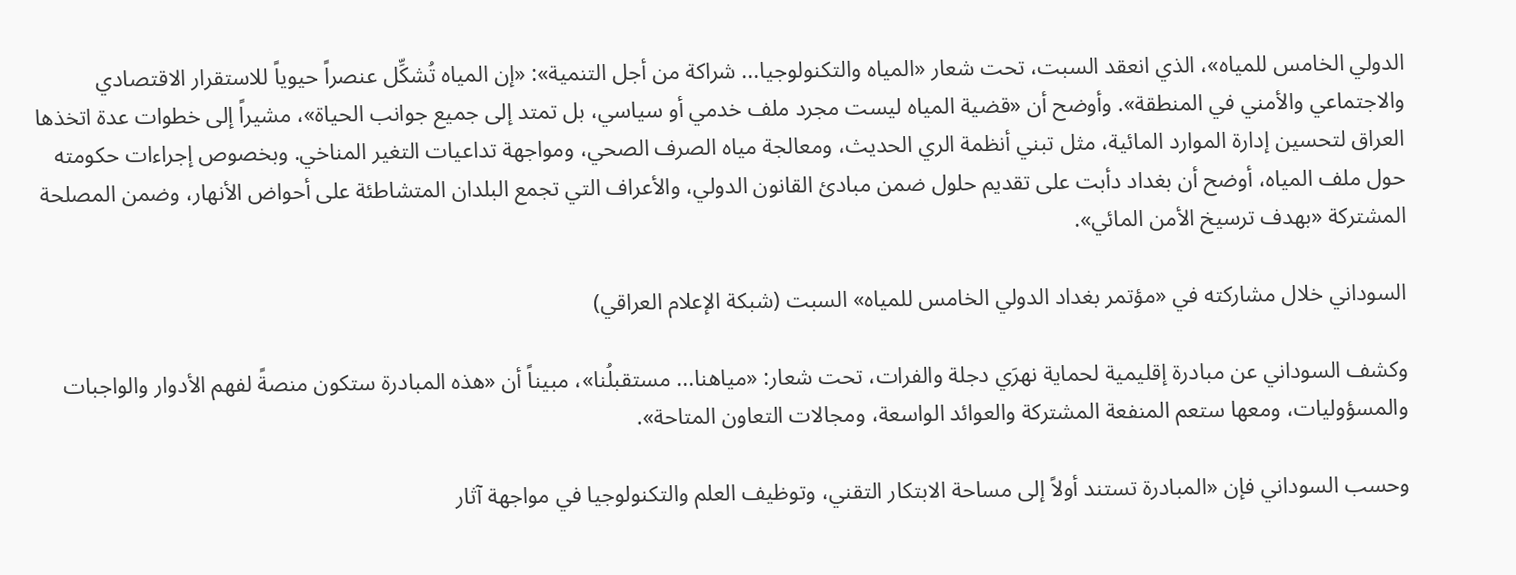الدولي الخامس للمياه»، الذي انعقد السبت، تحت شعار «المياه والتكنولوجيا... شراكة من أجل التنمية»: «إن المياه تُشكِّل عنصراً حيوياً للاستقرار الاقتصادي والاجتماعي والأمني في المنطقة». وأوضح أن «قضية المياه ليست مجرد ملف خدمي أو سياسي، بل تمتد إلى جميع جوانب الحياة»، مشيراً إلى خطوات عدة اتخذها العراق لتحسين إدارة الموارد المائية، مثل تبني أنظمة الري الحديث، ومعالجة مياه الصرف الصحي، ومواجهة تداعيات التغير المناخي. وبخصوص إجراءات حكومته حول ملف المياه، أوضح أن بغداد دأبت على تقديم حلول ضمن مبادئ القانون الدولي، والأعراف التي تجمع البلدان المتشاطئة على أحواض الأنهار، وضمن المصلحة المشتركة «بهدف ترسيخ الأمن المائي».

السوداني خلال مشاركته في «مؤتمر بغداد الدولي الخامس للمياه» السبت (شبكة الإعلام العراقي)

وكشف السوداني عن مبادرة إقليمية لحماية نهرَي دجلة والفرات، تحت شعار: «مياهنا... مستقبلُنا»، مبيناً أن «هذه المبادرة ستكون منصةً لفهم الأدوار والواجبات والمسؤوليات، ومعها ستعم المنفعة المشتركة والعوائد الواسعة، ومجالات التعاون المتاحة».

وحسب السوداني فإن «المبادرة تستند أولاً إلى مساحة الابتكار التقني، وتوظيف العلم والتكنولوجيا في مواجهة آثار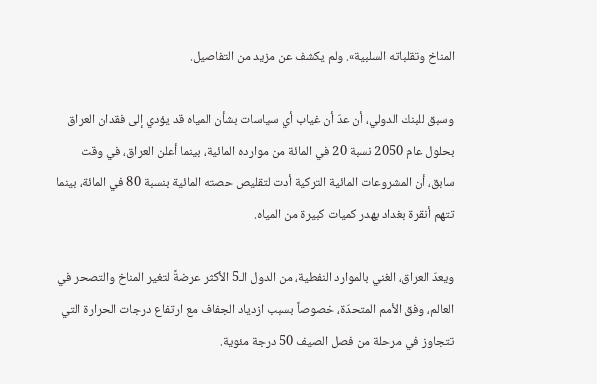المناخ وتقلباته السلبية». ولم يكشف عن مزيد من التفاصيل.

وسبق للبنك الدولي، أن عدّ أن غياب أي سياسات بشأن المياه قد يؤدي إلى فقدان العراق بحلول عام 2050 نسبة 20 في المائة من موارده المائية، بينما أعلن العراق، في وقت سابق، أن المشروعات المائية التركية أدت لتقليص حصته المائية بنسبة 80 في المائة، بينما تتهم أنقرة بغداد بهدر كميات كبيرة من المياه.

ويعدّ العراق، الغني بالموارد النفطية، من الدول الـ5 الأكثر عرضةً لتغير المناخ والتصحر في العالم، وفق الأمم المتحدّة، خصوصاً بسبب ازدياد الجفاف مع ارتفاع درجات الحرارة التي تتجاوز في مرحلة من فصل الصيف 50 درجة مئوية.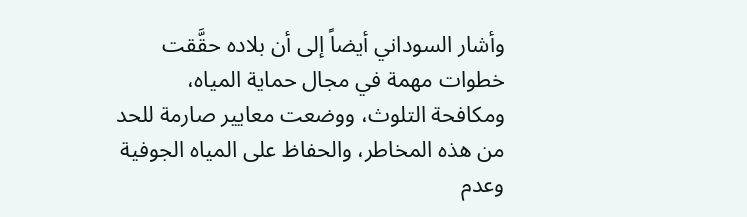وأشار السوداني أيضاً إلى أن بلاده حقَّقت خطوات مهمة في مجال حماية المياه، ومكافحة التلوث، ووضعت معايير صارمة للحد من هذه المخاطر، والحفاظ على المياه الجوفية وعدم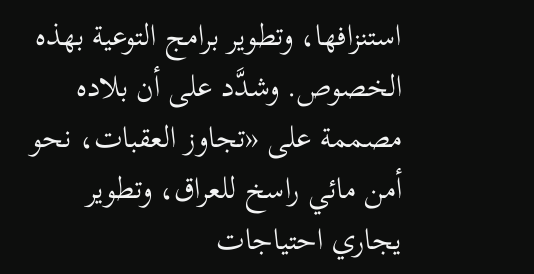استنزافها، وتطوير برامج التوعية بهذه الخصوص. وشدَّد على أن بلاده مصممة على «تجاوز العقبات، نحو أمن مائي راسخ للعراق، وتطوير يجاري احتياجات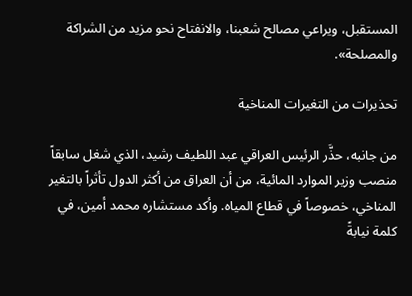المستقبل، ويراعي مصالح شعبنا، والانفتاح نحو مزيد من الشراكة والمصلحة».

تحذيرات من التغيرات المناخية

من جانبه، حذَّر الرئيس العراقي عبد اللطيف رشيد، الذي شغل سابقاً منصب وزير الموارد المائية، من أن العراق من أكثر الدول تأثراً بالتغير المناخي، خصوصاً في قطاع المياه. وأكد مستشاره محمد أمين، في كلمة نيابةً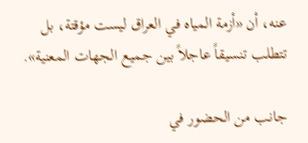عنه، أن «أزمة المياه في العراق ليست مؤقتة، بل تتطلب تنسيقاً عاجلاً بين جميع الجهات المعنية».

جانب من الحضور في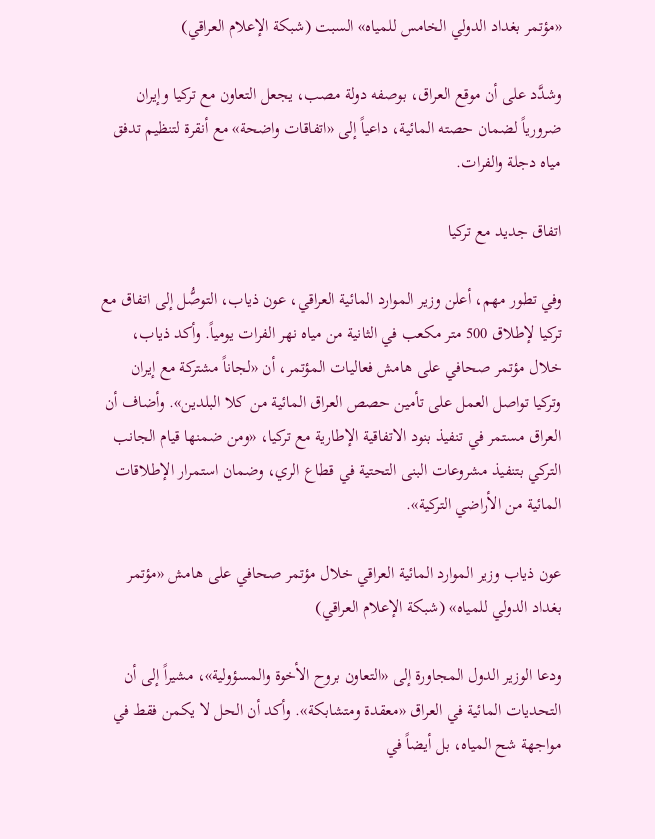«مؤتمر بغداد الدولي الخامس للمياه» السبت (شبكة الإعلام العراقي)

وشدَّد على أن موقع العراق، بوصفه دولة مصب، يجعل التعاون مع تركيا وإيران ضرورياً لضمان حصته المائية، داعياً إلى «اتفاقات واضحة» مع أنقرة لتنظيم تدفق مياه دجلة والفرات.

اتفاق جديد مع تركيا

وفي تطور مهم، أعلن وزير الموارد المائية العراقي، عون ذياب، التوصُّل إلى اتفاق مع تركيا لإطلاق 500 متر مكعب في الثانية من مياه نهر الفرات يومياً. وأكد ذياب، خلال مؤتمر صحافي على هامش فعاليات المؤتمر، أن «لجاناً مشتركة مع إيران وتركيا تواصل العمل على تأمين حصص العراق المائية من كلا البلدين». وأضاف أن العراق مستمر في تنفيذ بنود الاتفاقية الإطارية مع تركيا، «ومن ضمنها قيام الجانب التركي بتنفيذ مشروعات البنى التحتية في قطاع الري، وضمان استمرار الإطلاقات المائية من الأراضي التركية».

عون ذياب وزير الموارد المائية العراقي خلال مؤتمر صحافي على هامش «مؤتمر بغداد الدولي للمياه» (شبكة الإعلام العراقي)

ودعا الوزير الدول المجاورة إلى «التعاون بروح الأخوة والمسؤولية»، مشيراً إلى أن التحديات المائية في العراق «معقدة ومتشابكة». وأكد أن الحل لا يكمن فقط في مواجهة شح المياه، بل أيضاً في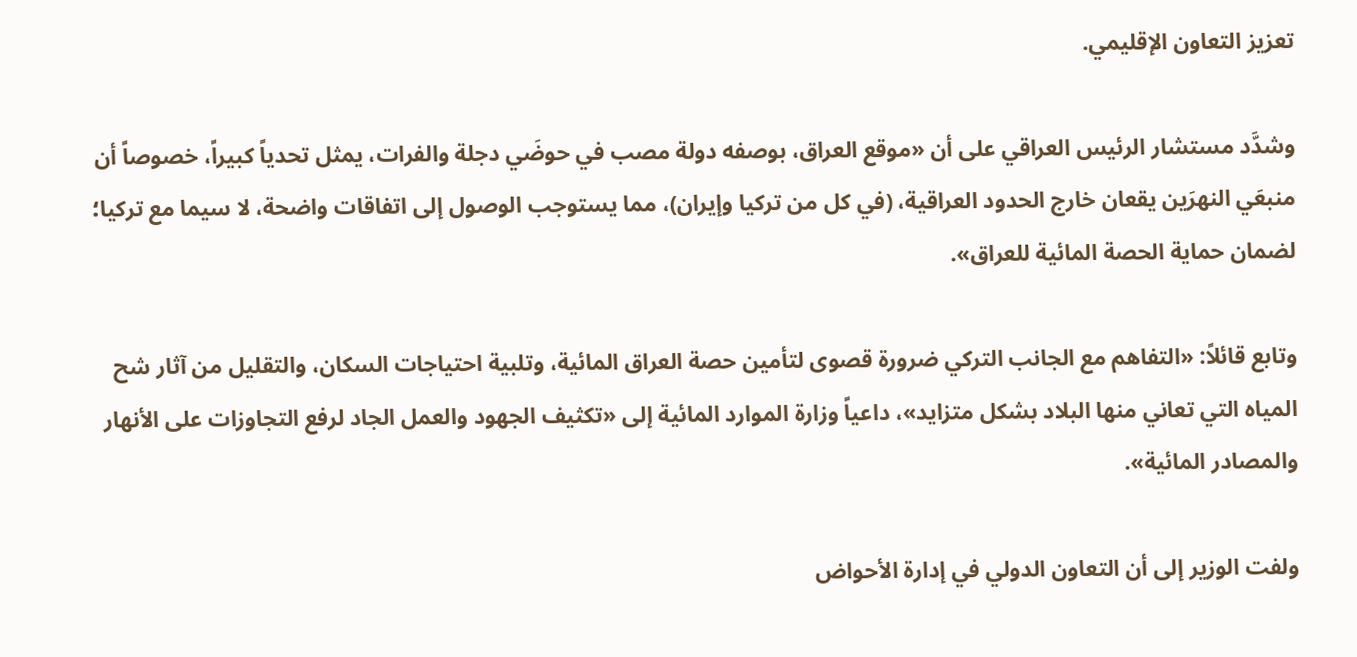تعزيز التعاون الإقليمي.

وشدَّد مستشار الرئيس العراقي على أن «موقع العراق، بوصفه دولة مصب في حوضَي دجلة والفرات، يمثل تحدياً كبيراً، خصوصاً أن منبعَي النهرَين يقعان خارج الحدود العراقية، (في كل من تركيا وإيران)، مما يستوجب الوصول إلى اتفاقات واضحة، لا سيما مع تركيا؛ لضمان حماية الحصة المائية للعراق».

وتابع قائلاً: «التفاهم مع الجانب التركي ضرورة قصوى لتأمين حصة العراق المائية، وتلبية احتياجات السكان، والتقليل من آثار شح المياه التي تعاني منها البلاد بشكل متزايد»، داعياً وزارة الموارد المائية إلى «تكثيف الجهود والعمل الجاد لرفع التجاوزات على الأنهار والمصادر المائية».

ولفت الوزير إلى أن التعاون الدولي في إدارة الأحواض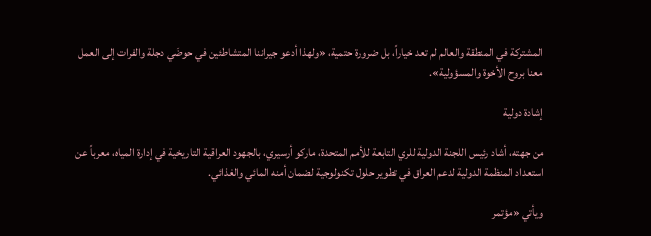المشتركة في المنطقة والعالم لم تعد خياراً، بل ضرورة حتمية، «ولهذا أدعو جيراننا المتشاطئين في حوضَي دجلة والفرات إلى العمل معنا بروح الأخوة والمسؤولية».

إشادة دولية

من جهته، أشاد رئيس اللجنة الدولية للري التابعة للأمم المتحدة، ماركو أرسيري، بالجهود العراقية التاريخية في إدارة المياه، معرباً عن استعداد المنظمة الدولية لدعم العراق في تطوير حلول تكنولوجية لضمان أمنه المائي والغذائي.

ويأتي «مؤتمر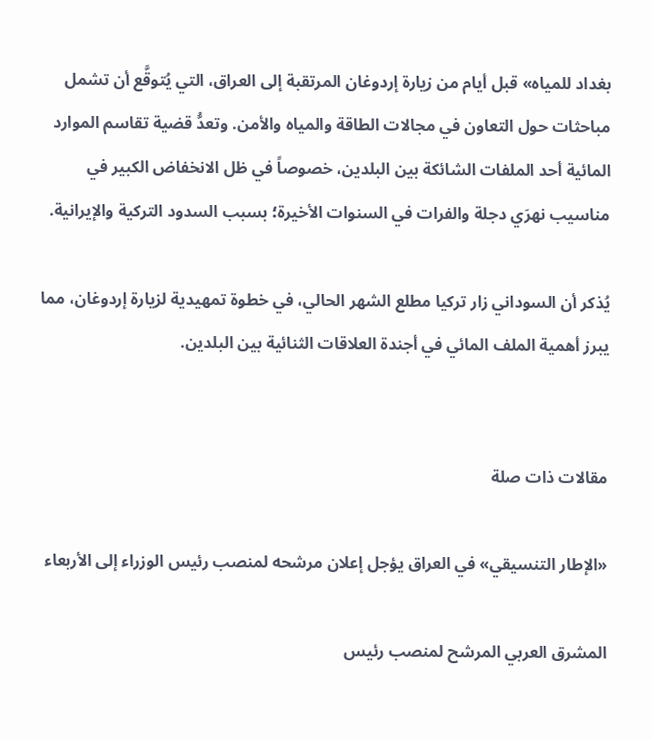بغداد للمياه» قبل أيام من زيارة إردوغان المرتقبة إلى العراق، التي يُتوقَّع أن تشمل مباحثات حول التعاون في مجالات الطاقة والمياه والأمن. وتعدُّ قضية تقاسم الموارد المائية أحد الملفات الشائكة بين البلدين، خصوصاً في ظل الانخفاض الكبير في مناسيب نهرَي دجلة والفرات في السنوات الأخيرة؛ بسبب السدود التركية والإيرانية.

يُذكر أن السوداني زار تركيا مطلع الشهر الحالي، في خطوة تمهيدية لزيارة إردوغان، مما يبرز أهمية الملف المائي في أجندة العلاقات الثنائية بين البلدين.


مقالات ذات صلة

«الإطار التنسيقي» في العراق يؤجل إعلان مرشحه لمنصب رئيس الوزراء إلى الأربعاء

المشرق العربي المرشح لمنصب رئيس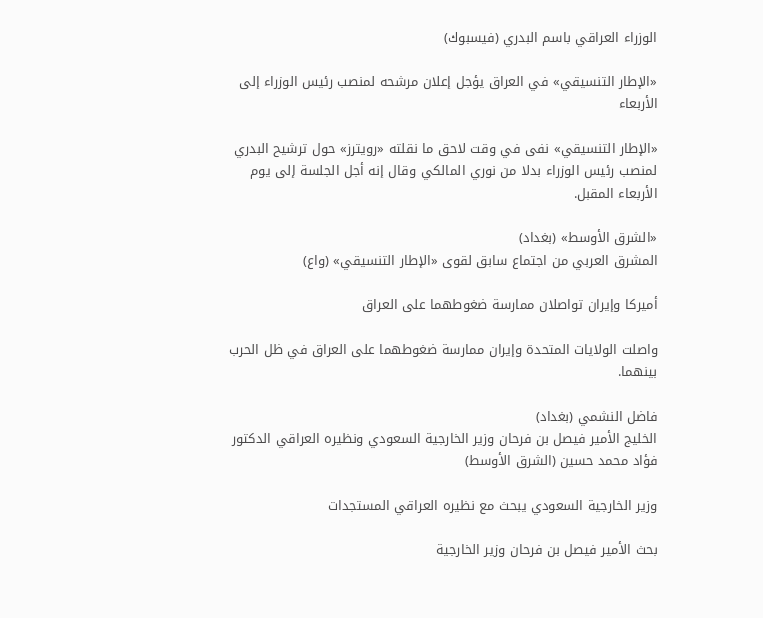الوزراء العراقي باسم البدري (فيسبوك)

«الإطار التنسيقي» في العراق يؤجل إعلان مرشحه لمنصب رئيس الوزراء إلى الأربعاء

«الإطار التنسيقي» نفى في وقت لاحق ما نقلته «رويترز» حول ترشيح البدري لمنصب رئيس الوزراء بدلا من نوري المالكي وقال إنه أجل الجلسة إلى يوم الأربعاء المقبل.

«الشرق الأوسط» (بغداد)
المشرق العربي من اجتماع سابق لقوى «الإطار التنسيقي» (واع)

أميركا وإيران تواصلان ممارسة ضغوطهما على العراق

واصلت الولايات المتحدة وإيران ممارسة ضغوطهما على العراق في ظل الحرب بينهما.

فاضل النشمي (بغداد)
الخليج الأمير فيصل بن فرحان وزير الخارجية السعودي ونظيره العراقي الدكتور فؤاد محمد حسين (الشرق الأوسط)

وزير الخارجية السعودي يبحث مع نظيره العراقي المستجدات

بحث الأمير فيصل بن فرحان وزير الخارجية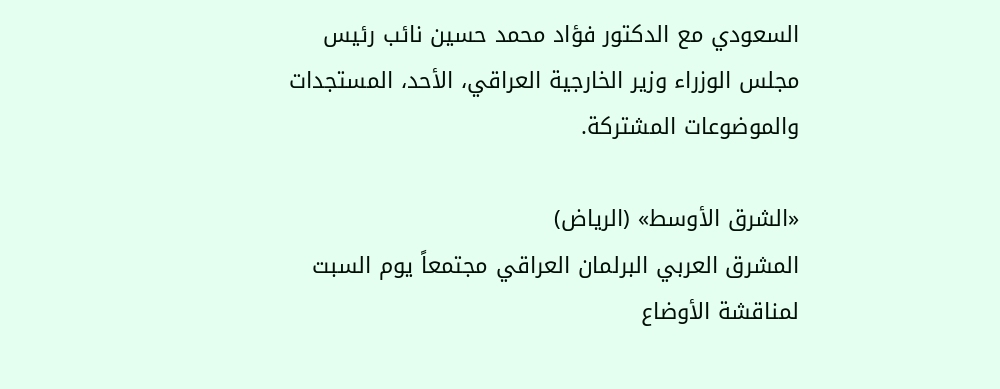السعودي مع الدكتور فؤاد محمد حسين نائب رئيس مجلس الوزراء وزير الخارجية العراقي، الأحد، المستجدات والموضوعات المشتركة.

«الشرق الأوسط» (الرياض)
المشرق العربي البرلمان العراقي مجتمعاً يوم السبت لمناقشة الأوضاع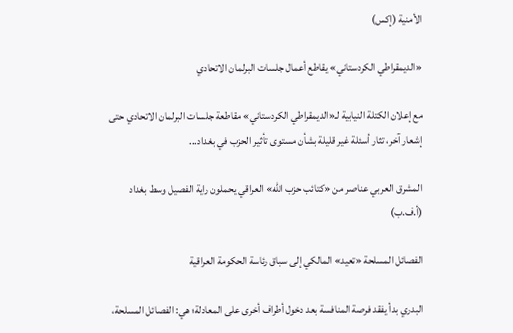الأمنية (إكس)

«الديمقراطي الكردستاني» يقاطع أعمال جلسات البرلمان الاتحادي

مع إعلان الكتلة النيابية لـ«الديمقراطي الكردستاني» مقاطعة جلسات البرلمان الاتحادي حتى إشعار آخر، تثار أسئلة غير قليلة بشأن مستوى تأثير الحزب في بغداد...

المشرق العربي عناصر من «كتائب حزب الله» العراقي يحملون راية الفصيل وسط بغداد (أ.ف.ب)

الفصائل المسلحة «تعيد» المالكي إلى سباق رئاسة الحكومة العراقية

البدري بدأ يفقد فرصة المنافسة بعد دخول أطراف أخرى على المعادلة؛ هي: الفصائل المسلحة،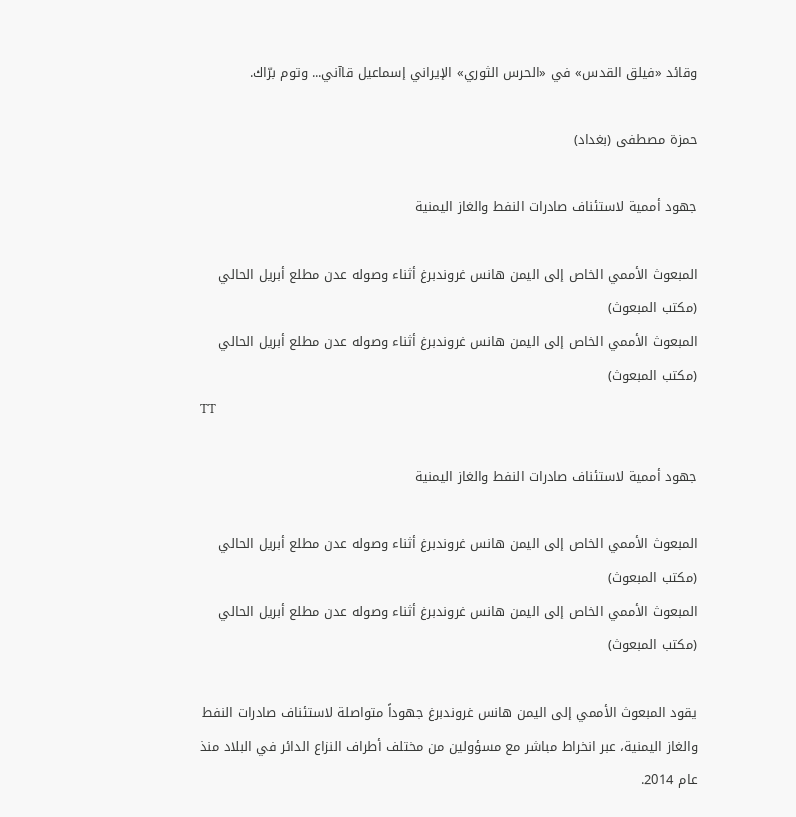وقائد «فيلق القدس» في «الحرس الثوري» الإيراني إسماعيل قاآني... وتوم برّاك.

حمزة مصطفى (بغداد)

جهود أممية لاستئناف صادرات النفط والغاز اليمنية

المبعوث الأممي الخاص إلى اليمن هانس غروندبرغ أثناء وصوله عدن مطلع أبريل الحالي (مكتب المبعوث)
المبعوث الأممي الخاص إلى اليمن هانس غروندبرغ أثناء وصوله عدن مطلع أبريل الحالي (مكتب المبعوث)
TT

جهود أممية لاستئناف صادرات النفط والغاز اليمنية

المبعوث الأممي الخاص إلى اليمن هانس غروندبرغ أثناء وصوله عدن مطلع أبريل الحالي (مكتب المبعوث)
المبعوث الأممي الخاص إلى اليمن هانس غروندبرغ أثناء وصوله عدن مطلع أبريل الحالي (مكتب المبعوث)

يقود المبعوث الأممي إلى اليمن هانس غروندبرغ جهوداً متواصلة لاستئناف صادرات النفط والغاز اليمنية، عبر انخراط مباشر مع مسؤولين من مختلف أطراف النزاع الدائر في البلاد منذ عام 2014.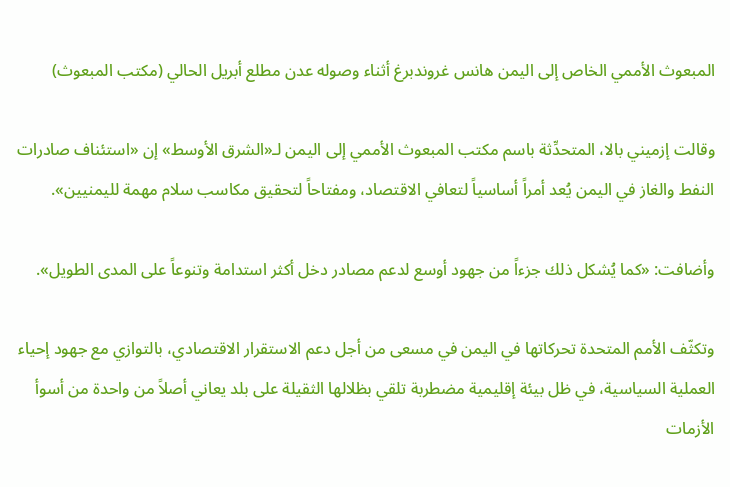المبعوث الأممي الخاص إلى اليمن هانس غروندبرغ أثناء وصوله عدن مطلع أبريل الحالي (مكتب المبعوث)

وقالت إزميني بالا، المتحدِّثة باسم مكتب المبعوث الأممي إلى اليمن لـ«الشرق الأوسط» إن «استئناف صادرات النفط والغاز في اليمن يُعد أمراً أساسياً لتعافي الاقتصاد، ومفتاحاً لتحقيق مكاسب سلام مهمة لليمنيين».

وأضافت: «كما يُشكل ذلك جزءاً من جهود أوسع لدعم مصادر دخل أكثر استدامة وتنوعاً على المدى الطويل».

وتكثّف الأمم المتحدة تحركاتها في اليمن في مسعى من أجل دعم الاستقرار الاقتصادي، بالتوازي مع جهود إحياء العملية السياسية، في ظل بيئة إقليمية مضطربة تلقي بظلالها الثقيلة على بلد يعاني أصلاً من واحدة من أسوأ الأزمات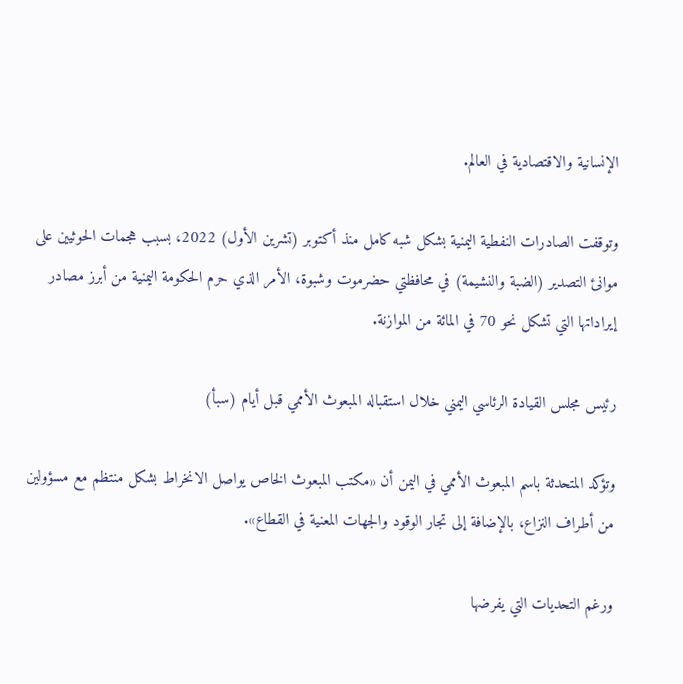الإنسانية والاقتصادية في العالم.

وتوقفت الصادرات النفطية اليمنية بشكل شبه كامل منذ أكتوبر (تشرين الأول) 2022، بسبب هجمات الحوثيين على موانئ التصدير (الضبة والنشيمة) في محافظتي حضرموت وشبوة، الأمر الذي حرم الحكومة اليمنية من أبرز مصادر إيراداتها التي تشكل نحو 70 في المائة من الموازنة.

رئيس مجلس القيادة الرئاسي اليمني خلال استقباله المبعوث الأممي قبل أيام (سبأ)

وتؤكد المتحدثة باسم المبعوث الأممي في اليمن أن «مكتب المبعوث الخاص يواصل الانخراط بشكل منتظم مع مسؤولين من أطراف النزاع، بالإضافة إلى تجار الوقود والجهات المعنية في القطاع».

ورغم التحديات التي يفرضها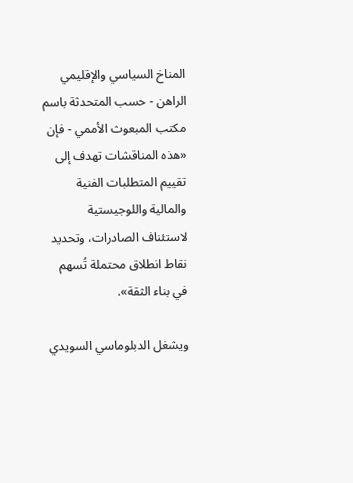المناخ السياسي والإقليمي الراهن - حسب المتحدثة باسم مكتب المبعوث الأممي - فإن «هذه المناقشات تهدف إلى تقييم المتطلبات الفنية والمالية واللوجيستية لاستئناف الصادرات، وتحديد نقاط انطلاق محتملة تُسهم في بناء الثقة».

ويشغل الدبلوماسي السويدي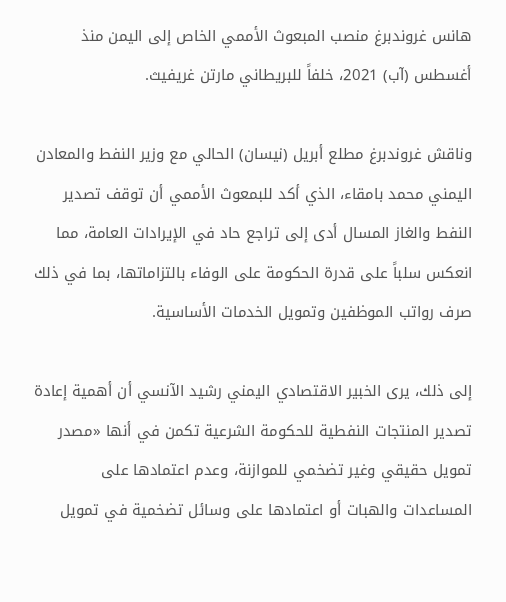هانس غروندبرغ منصب المبعوث الأممي الخاص إلى اليمن منذ أغسطس (آب) 2021، خلفاً للبريطاني مارتن غريفيث.

وناقش غروندبرغ مطلع أبريل (نيسان) الحالي مع وزير النفط والمعادن اليمني محمد بامقاء، الذي أكد للبمعوث الأممي أن توقف تصدير النفط والغاز المسال أدى إلى تراجع حاد في الإيرادات العامة، مما انعكس سلباً على قدرة الحكومة على الوفاء بالتزاماتها، بما في ذلك صرف رواتب الموظفين وتمويل الخدمات الأساسية.

إلى ذلك، يرى الخبير الاقتصادي اليمني رشيد الآنسي أن أهمية إعادة تصدير المنتجات النفطية للحكومة الشرعية تكمن في أنها «مصدر تمويل حقيقي وغير تضخمي للموازنة، وعدم اعتمادها على المساعدات والهبات أو اعتمادها على وسائل تضخمية في تمويل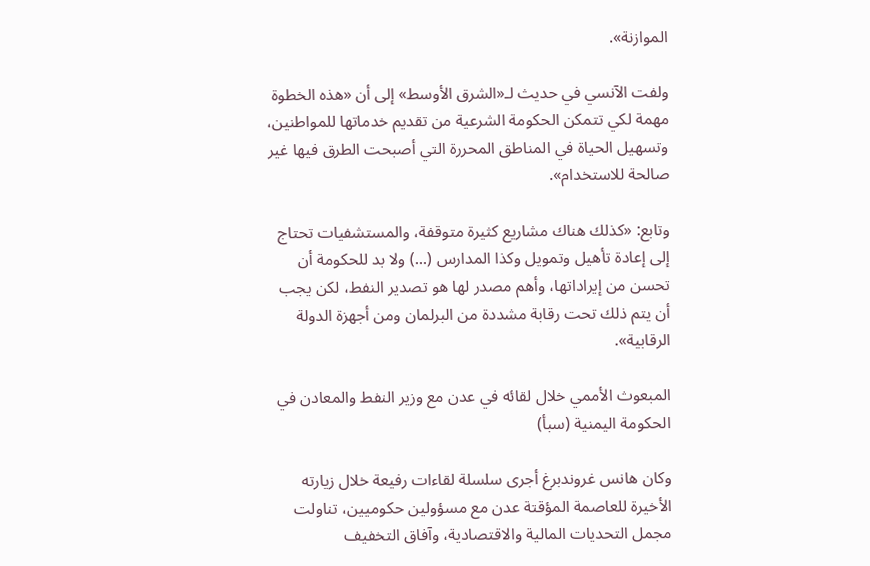الموازنة».

ولفت الآنسي في حديث لـ«الشرق الأوسط» إلى أن «هذه الخطوة مهمة لكي تتمكن الحكومة الشرعية من تقديم خدماتها للمواطنين، وتسهيل الحياة في المناطق المحررة التي أصبحت الطرق فيها غير صالحة للاستخدام».

وتابع: «كذلك هناك مشاريع كثيرة متوقفة، والمستشفيات تحتاج إلى إعادة تأهيل وتمويل وكذا المدارس (...) ولا بد للحكومة أن تحسن من إيراداتها، وأهم مصدر لها هو تصدير النفط، لكن يجب أن يتم ذلك تحت رقابة مشددة من البرلمان ومن أجهزة الدولة الرقابية».

المبعوث الأممي خلال لقائه في عدن مع وزير النفط والمعادن في الحكومة اليمنية (سبأ)

وكان هانس غروندبرغ أجرى سلسلة لقاءات رفيعة خلال زيارته الأخيرة للعاصمة المؤقتة عدن مع مسؤولين حكوميين، تناولت مجمل التحديات المالية والاقتصادية، وآفاق التخفيف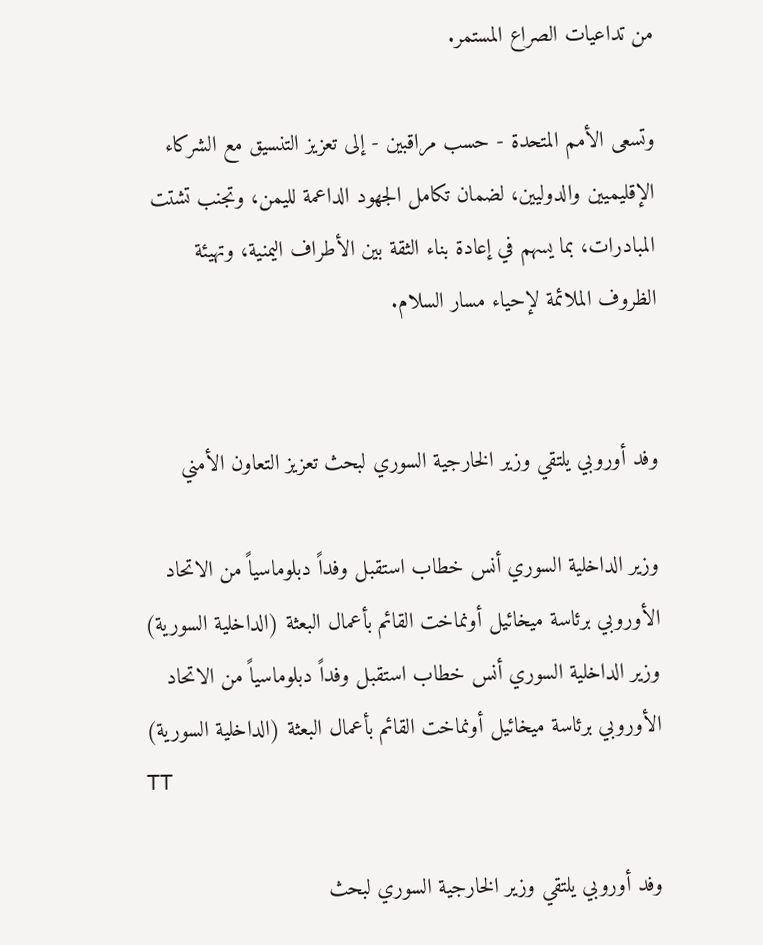من تداعيات الصراع المستمر.

وتسعى الأمم المتحدة - حسب مراقبين - إلى تعزيز التنسيق مع الشركاء الإقليميين والدوليين، لضمان تكامل الجهود الداعمة لليمن، وتجنب تشتت المبادرات، بما يسهم في إعادة بناء الثقة بين الأطراف اليمنية، وتهيئة الظروف الملائمة لإحياء مسار السلام.


وفد أوروبي يلتقي وزير الخارجية السوري لبحث تعزيز التعاون الأمني

وزير الداخلية السوري أنس خطاب استقبل وفداً دبلوماسياً من الاتحاد الأوروبي برئاسة ميخائيل أونماخت القائم بأعمال البعثة (الداخلية السورية)
وزير الداخلية السوري أنس خطاب استقبل وفداً دبلوماسياً من الاتحاد الأوروبي برئاسة ميخائيل أونماخت القائم بأعمال البعثة (الداخلية السورية)
TT

وفد أوروبي يلتقي وزير الخارجية السوري لبحث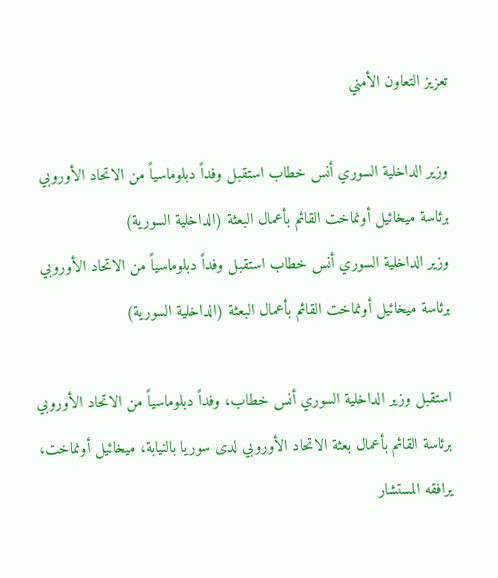تعزيز التعاون الأمني

وزير الداخلية السوري أنس خطاب استقبل وفداً دبلوماسياً من الاتحاد الأوروبي برئاسة ميخائيل أونماخت القائم بأعمال البعثة (الداخلية السورية)
وزير الداخلية السوري أنس خطاب استقبل وفداً دبلوماسياً من الاتحاد الأوروبي برئاسة ميخائيل أونماخت القائم بأعمال البعثة (الداخلية السورية)

استقبل وزير الداخلية السوري أنس خطاب، وفداً دبلوماسياً من الاتحاد الأوروبي برئاسة القائم بأعمال بعثة الاتحاد الأوروبي لدى سوريا بالنيابة، ميخائيل أونماخت، يرافقه المستشار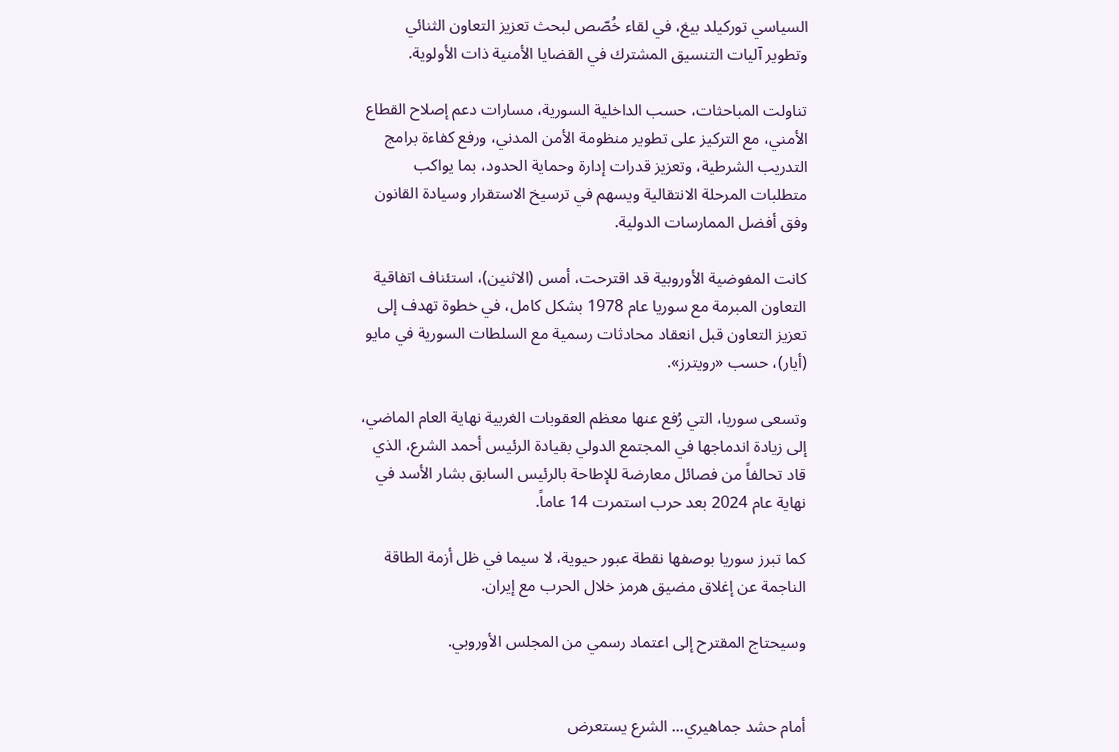السياسي توركيلد بيغ، في لقاء خُصّص لبحث تعزيز التعاون الثنائي وتطوير آليات التنسيق المشترك في القضايا الأمنية ذات الأولوية.

تناولت المباحثات، حسب الداخلية السورية، مسارات دعم إصلاح القطاع الأمني، مع التركيز على تطوير منظومة الأمن المدني، ورفع كفاءة برامج التدريب الشرطية، وتعزيز قدرات إدارة وحماية الحدود، بما يواكب متطلبات المرحلة الانتقالية ويسهم في ترسيخ الاستقرار وسيادة القانون وفق أفضل الممارسات الدولية.

كانت المفوضية الأوروبية قد اقترحت، أمس (الاثنين)، استئناف اتفاقية التعاون المبرمة مع سوريا عام 1978 بشكل كامل، في خطوة تهدف إلى تعزيز التعاون قبل انعقاد محادثات رسمية مع السلطات السورية في مايو (أيار)، حسب «رويترز».

وتسعى سوريا، التي رُفع عنها معظم العقوبات الغربية نهاية العام الماضي، إلى زيادة اندماجها في المجتمع الدولي بقيادة الرئيس أحمد الشرع، الذي قاد تحالفاً من فصائل معارضة للإطاحة بالرئيس السابق بشار الأسد في نهاية عام 2024 بعد حرب استمرت 14 عاماً.

كما تبرز سوريا بوصفها نقطة عبور حيوية، لا سيما في ظل أزمة الطاقة الناجمة عن إغلاق مضيق هرمز خلال الحرب مع إيران.

وسيحتاج المقترح إلى اعتماد رسمي من المجلس الأوروبي.


أمام حشد جماهيري... الشرع يستعرض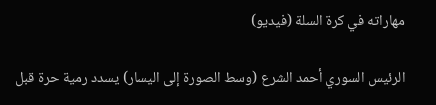مهاراته في كرة السلة (فيديو)

الرئيس السوري أحمد الشرع (وسط الصورة إلى اليسار) يسدد رمية حرة قبل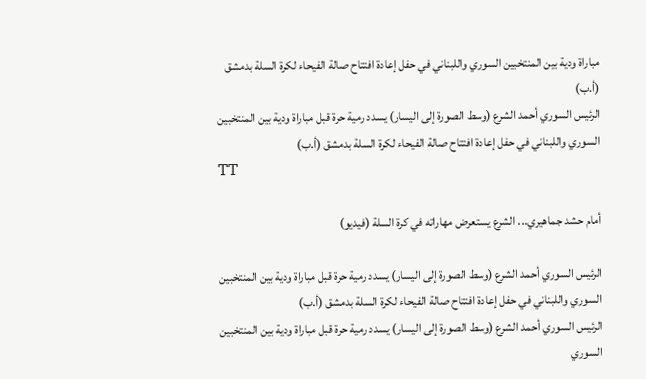مباراة ودية بين المنتخبين السوري واللبناني في حفل إعادة افتتاح صالة الفيحاء لكرة السلة بدمشق (أ.ب)
الرئيس السوري أحمد الشرع (وسط الصورة إلى اليسار) يسدد رمية حرة قبل مباراة ودية بين المنتخبين السوري واللبناني في حفل إعادة افتتاح صالة الفيحاء لكرة السلة بدمشق (أ.ب)
TT

أمام حشد جماهيري... الشرع يستعرض مهاراته في كرة السلة (فيديو)

الرئيس السوري أحمد الشرع (وسط الصورة إلى اليسار) يسدد رمية حرة قبل مباراة ودية بين المنتخبين السوري واللبناني في حفل إعادة افتتاح صالة الفيحاء لكرة السلة بدمشق (أ.ب)
الرئيس السوري أحمد الشرع (وسط الصورة إلى اليسار) يسدد رمية حرة قبل مباراة ودية بين المنتخبين السوري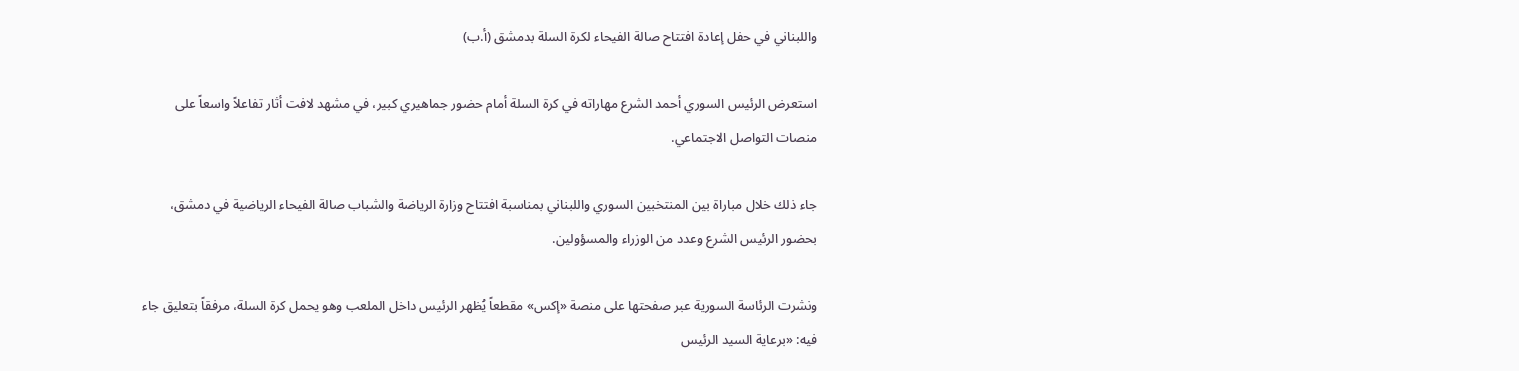واللبناني في حفل إعادة افتتاح صالة الفيحاء لكرة السلة بدمشق (أ.ب)

استعرض الرئيس السوري أحمد الشرع مهاراته في كرة السلة أمام حضور جماهيري كبير، في مشهد لافت أثار تفاعلاً واسعاً على منصات التواصل الاجتماعي.

جاء ذلك خلال مباراة بين المنتخبين السوري واللبناني بمناسبة افتتاح وزارة الرياضة والشباب صالة الفيحاء الرياضية في دمشق، بحضور الرئيس الشرع وعدد من الوزراء والمسؤولين.

ونشرت الرئاسة السورية عبر صفحتها على منصة «إكس» مقطعاً يُظهر الرئيس داخل الملعب وهو يحمل كرة السلة، مرفقاً بتعليق جاء فيه: «برعاية السيد الرئيس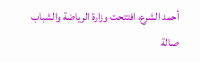أحمد الشرع، افتتحت وزارة الرياضة والشباب صالة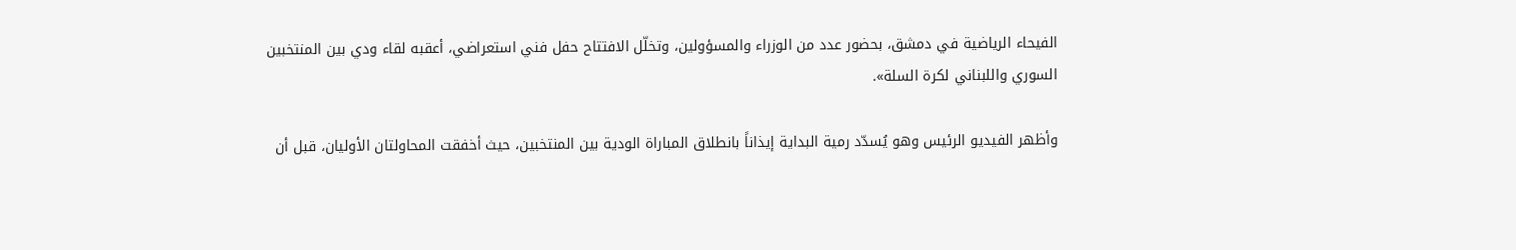الفيحاء الرياضية في دمشق، بحضور عدد من الوزراء والمسؤولين، وتخلّل الافتتاح حفل فني استعراضي، أعقبه لقاء ودي بين المنتخبين السوري واللبناني لكرة السلة».

وأظهر الفيديو الرئيس وهو يُسدّد رمية البداية إيذاناً بانطلاق المباراة الودية بين المنتخبين، حيث أخفقت المحاولتان الأوليان، قبل أن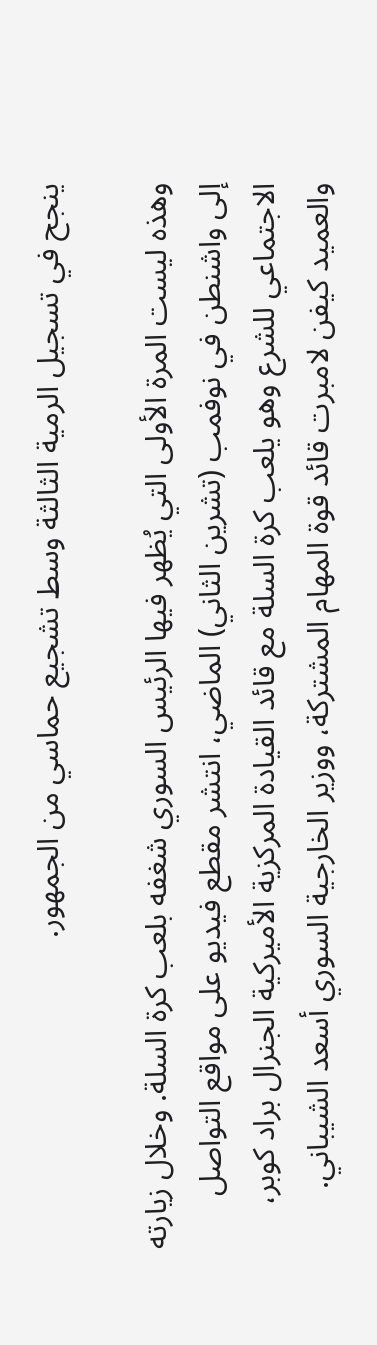ينجح في تسجيل الرمية الثالثة وسط تشجيع حماسي من الجمهور.

وهذه ليست المرة الأولى التي يُظهر فيها الرئيس السوري شغفه بلعب كرة السلة. وخلال زيارته إلى واشنطن في نوفمب (تشرين الثاني) الماضي، انتشر مقطع فيديو على مواقع التواصل الاجتماعي للشرع وهو يلعب كرة السلة مع قائد القيادة المركزية الأميركية الجنرال براد كوبر، والعميد كيفن لامبرت قائد قوة المهام المشتركة، ووزير الخارجية السوري أسعد الشيباني.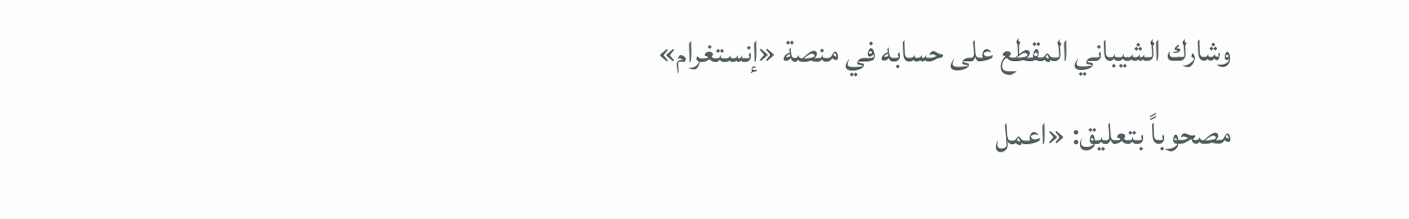وشارك الشيباني المقطع على حسابه في منصة «إنستغرام» مصحوباً بتعليق: «اعمل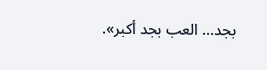بجد... العب بجد أكبر».